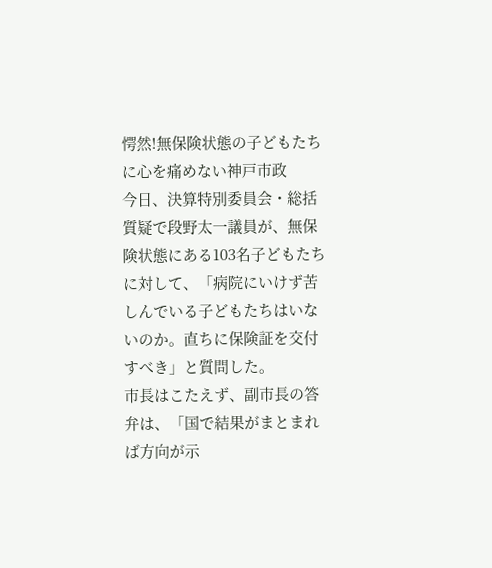愕然!無保険状態の子どもたちに心を痛めない神戸市政
今日、決算特別委員会・総括質疑で段野太一議員が、無保険状態にある103名子どもたちに対して、「病院にいけず苦しんでいる子どもたちはいないのか。直ちに保険証を交付すべき」と質問した。
市長はこたえず、副市長の答弁は、「国で結果がまとまれば方向が示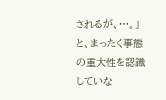されるが、…。」と、まったく事態の重大性を認識していな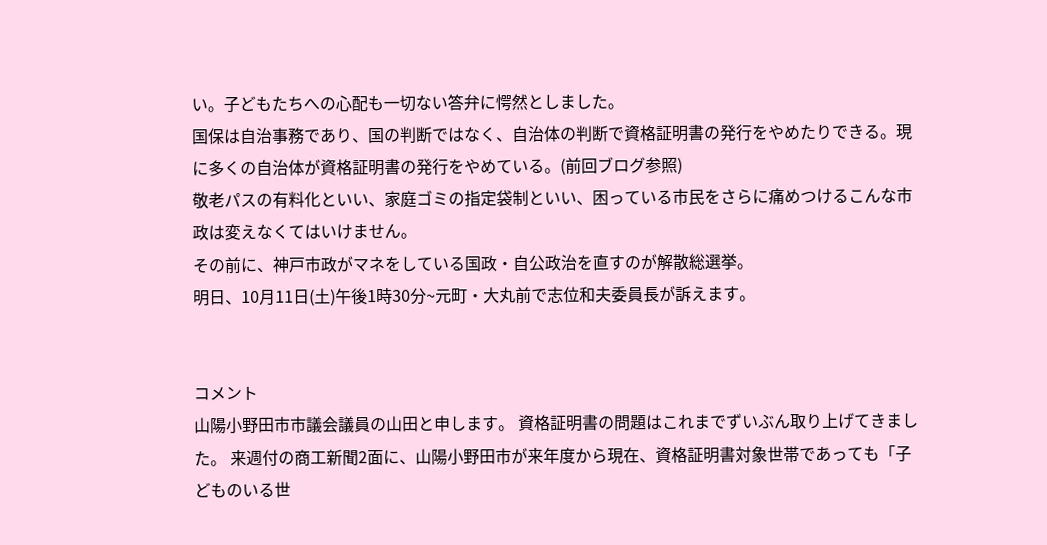い。子どもたちへの心配も一切ない答弁に愕然としました。
国保は自治事務であり、国の判断ではなく、自治体の判断で資格証明書の発行をやめたりできる。現に多くの自治体が資格証明書の発行をやめている。(前回ブログ参照)
敬老パスの有料化といい、家庭ゴミの指定袋制といい、困っている市民をさらに痛めつけるこんな市政は変えなくてはいけません。
その前に、神戸市政がマネをしている国政・自公政治を直すのが解散総選挙。
明日、10月11日(土)午後1時30分~元町・大丸前で志位和夫委員長が訴えます。


コメント
山陽小野田市市議会議員の山田と申します。 資格証明書の問題はこれまでずいぶん取り上げてきました。 来週付の商工新聞2面に、山陽小野田市が来年度から現在、資格証明書対象世帯であっても「子どものいる世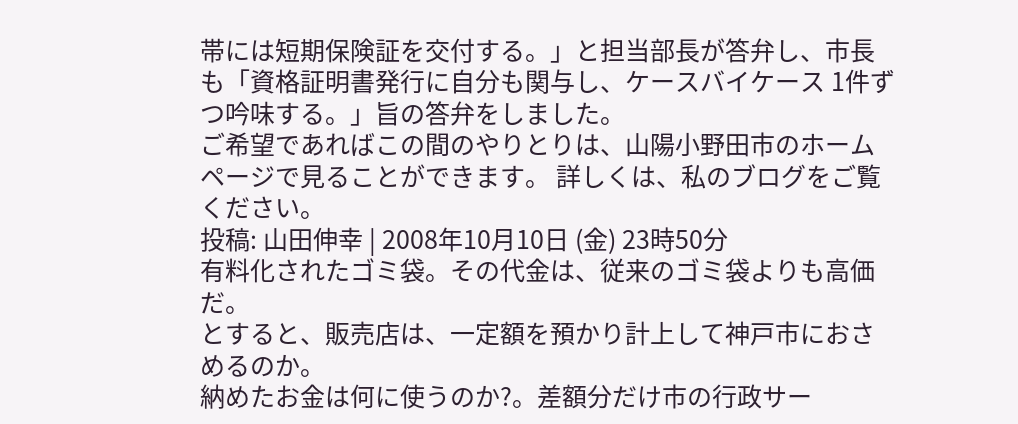帯には短期保険証を交付する。」と担当部長が答弁し、市長も「資格証明書発行に自分も関与し、ケースバイケース 1件ずつ吟味する。」旨の答弁をしました。
ご希望であればこの間のやりとりは、山陽小野田市のホームページで見ることができます。 詳しくは、私のブログをご覧ください。
投稿: 山田伸幸 | 2008年10月10日 (金) 23時50分
有料化されたゴミ袋。その代金は、従来のゴミ袋よりも高価だ。
とすると、販売店は、一定額を預かり計上して神戸市におさめるのか。
納めたお金は何に使うのか?。差額分だけ市の行政サー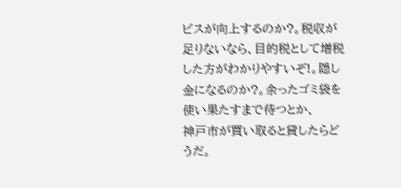ビスが向上するのか?。税収が足りないなら、目的税として増税した方がわかりやすいぞ!。隠し金になるのか?。余ったゴミ袋を使い果たすまで待つとか、
神戸市が買い取ると貸したらどうだ。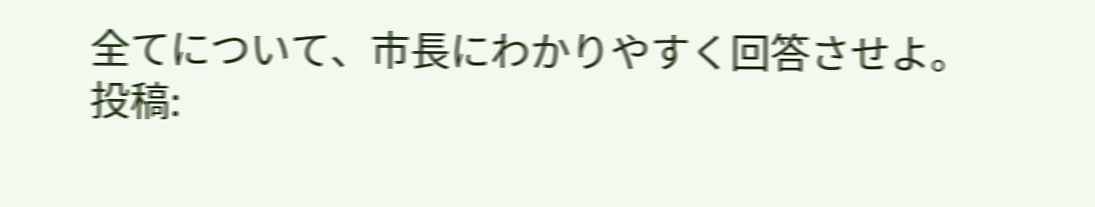全てについて、市長にわかりやすく回答させよ。
投稿: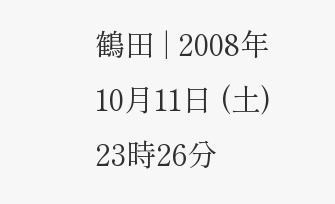鶴田 | 2008年10月11日 (土) 23時26分